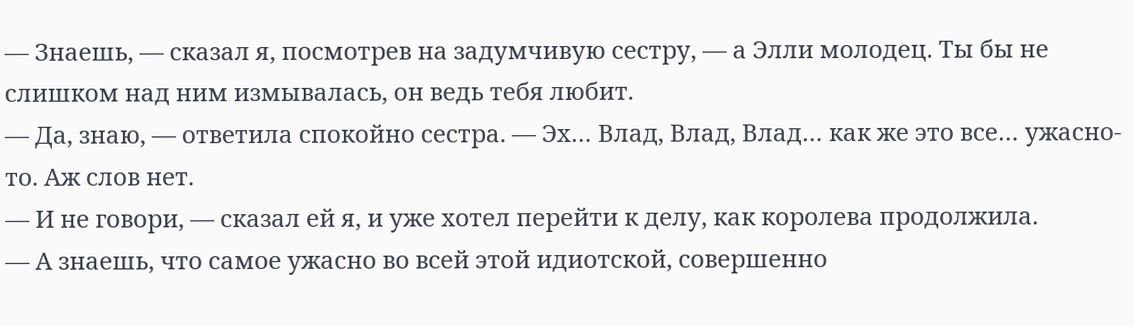— Знаешь, — сказал я, посмотрев на задумчивую сестру, — а Элли молодец. Ты бы не слишком над ним измывалась, он ведь тебя любит.
— Да, знаю, — ответила спокойно сестра. — Эх… Влад, Влад, Влад… как же это все… ужасно-то. Аж слов нет.
— И не говори, — сказал ей я, и уже хотел перейти к делу, как королева продолжила.
— А знаешь, что самое ужасно во всей этой идиотской, совершенно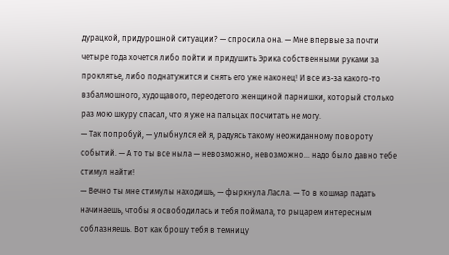дурацкой, придурошной ситуации? — спросила она. — Мне впервые за почти четыре года хочется либо пойти и придушить Эрика собственными руками за проклятье, либо поднатужится и снять его уже наконец! И все из-за какого-то взбалмошного, худощавого, переодетого женщиной парнишки, который столько раз мою шкуру спасал, что я уже на пальцах посчитать не могу.
— Так попробуй, — улыбнулся ей я, радуясь такому неожиданному повороту событий. — А то ты все ныла — невозможно, невозможно… надо было давно тебе стимул найти!
— Вечно ты мне стимулы находишь, — фыркнула Ласла. — То в кошмар падать начинаешь, чтобы я освободилась и тебя поймала, то рыцарем интересным соблазняешь. Вот как брошу тебя в темницу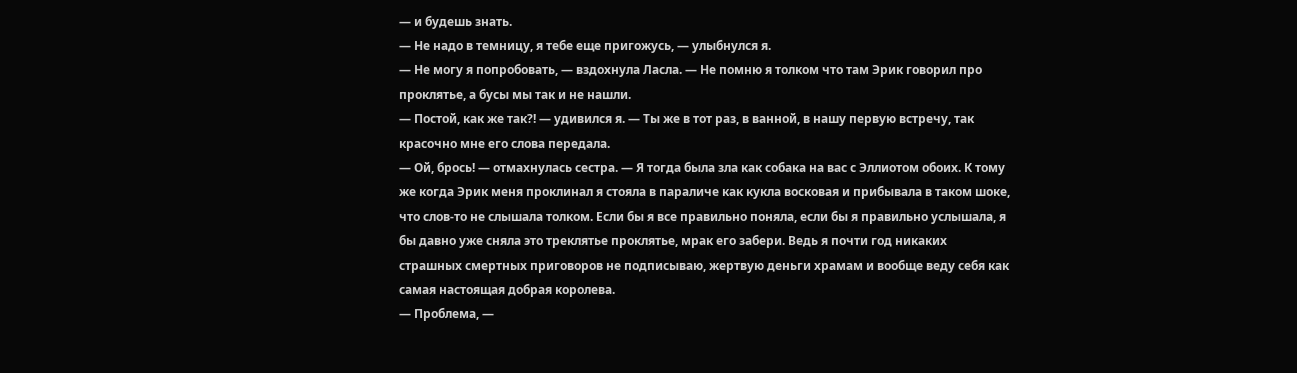— и будешь знать.
— Не надо в темницу, я тебе еще пригожусь, — улыбнулся я.
— Не могу я попробовать, — вздохнула Ласла. — Не помню я толком что там Эрик говорил про проклятье, а бусы мы так и не нашли.
— Постой, как же так?! — удивился я. — Ты же в тот раз, в ванной, в нашу первую встречу, так красочно мне его слова передала.
— Ой, брось! — отмахнулась сестра. — Я тогда была зла как собака на вас с Эллиотом обоих. К тому же когда Эрик меня проклинал я стояла в параличе как кукла восковая и прибывала в таком шоке, что слов-то не слышала толком. Если бы я все правильно поняла, если бы я правильно услышала, я бы давно уже сняла это треклятье проклятье, мрак его забери. Ведь я почти год никаких страшных смертных приговоров не подписываю, жертвую деньги храмам и вообще веду себя как самая настоящая добрая королева.
— Проблема, —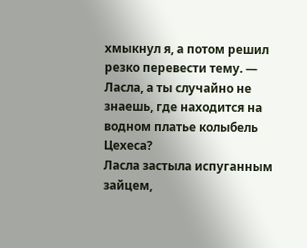хмыкнул я, а потом решил резко перевести тему. — Ласла, а ты случайно не знаешь, где находится на водном платье колыбель Цехеса?
Ласла застыла испуганным зайцем,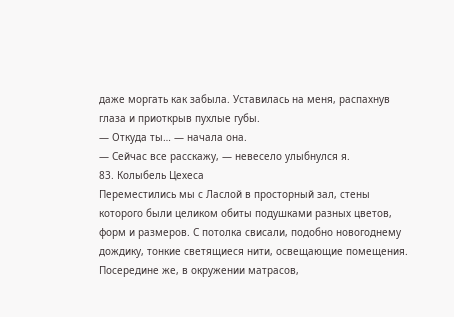даже моргать как забыла. Уставилась на меня, распахнув глаза и приоткрыв пухлые губы.
— Откуда ты… — начала она.
— Сейчас все расскажу, — невесело улыбнулся я.
83. Колыбель Цехеса
Переместились мы с Ласлой в просторный зал, стены которого были целиком обиты подушками разных цветов, форм и размеров. С потолка свисали, подобно новогоднему дождику, тонкие светящиеся нити, освещающие помещения. Посередине же, в окружении матрасов,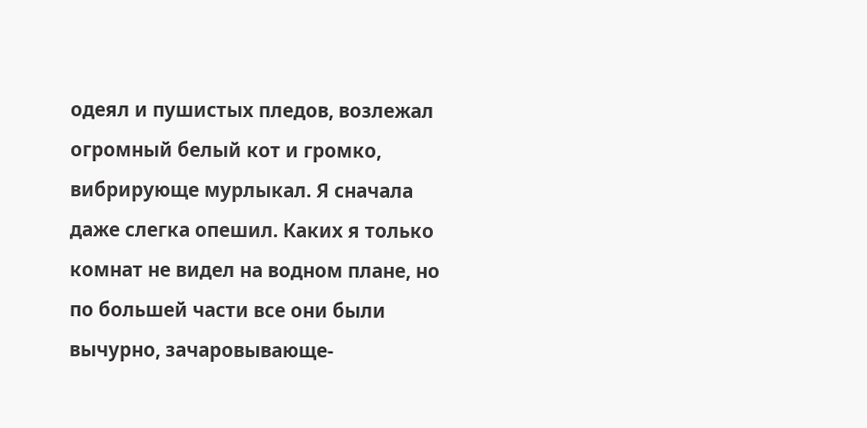одеял и пушистых пледов, возлежал огромный белый кот и громко, вибрирующе мурлыкал. Я сначала даже слегка опешил. Каких я только комнат не видел на водном плане, но по большей части все они были вычурно, зачаровывающе-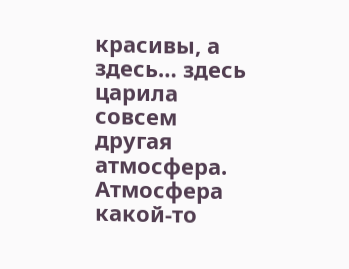красивы, а здесь… здесь царила совсем другая атмосфера. Атмосфера какой-то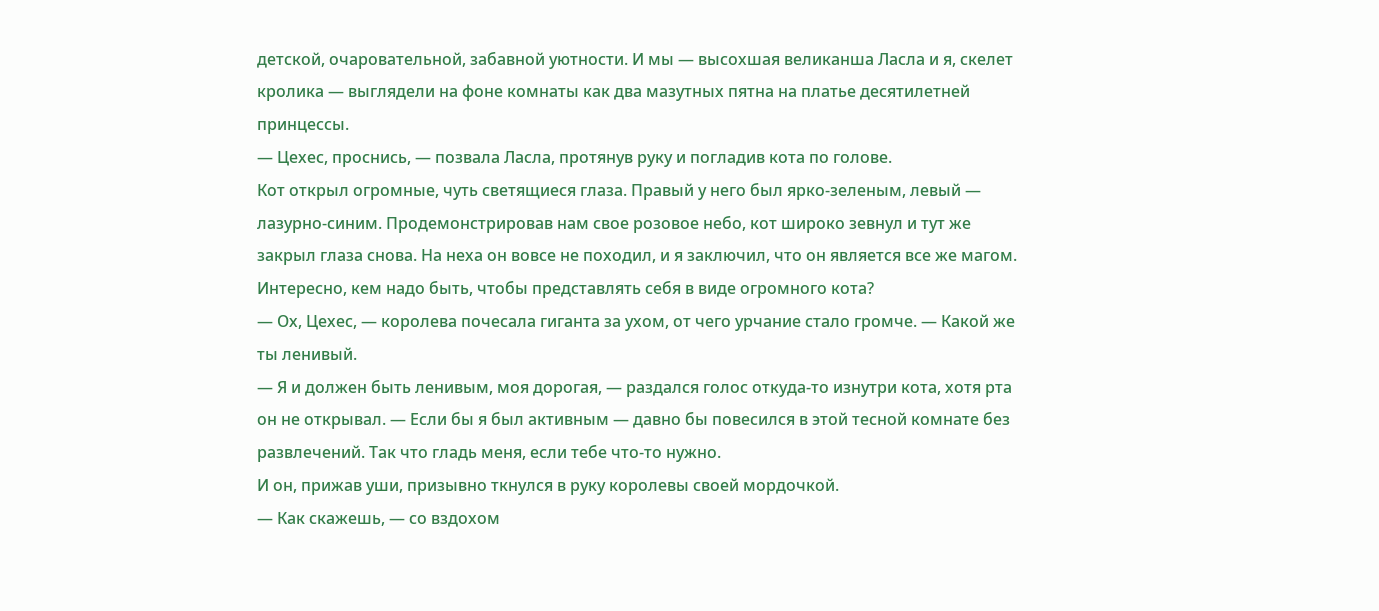детской, очаровательной, забавной уютности. И мы — высохшая великанша Ласла и я, скелет кролика — выглядели на фоне комнаты как два мазутных пятна на платье десятилетней принцессы.
— Цехес, проснись, — позвала Ласла, протянув руку и погладив кота по голове.
Кот открыл огромные, чуть светящиеся глаза. Правый у него был ярко-зеленым, левый — лазурно-синим. Продемонстрировав нам свое розовое небо, кот широко зевнул и тут же закрыл глаза снова. На неха он вовсе не походил, и я заключил, что он является все же магом. Интересно, кем надо быть, чтобы представлять себя в виде огромного кота?
— Ох, Цехес, — королева почесала гиганта за ухом, от чего урчание стало громче. — Какой же ты ленивый.
— Я и должен быть ленивым, моя дорогая, — раздался голос откуда-то изнутри кота, хотя рта он не открывал. — Если бы я был активным — давно бы повесился в этой тесной комнате без развлечений. Так что гладь меня, если тебе что-то нужно.
И он, прижав уши, призывно ткнулся в руку королевы своей мордочкой.
— Как скажешь, — со вздохом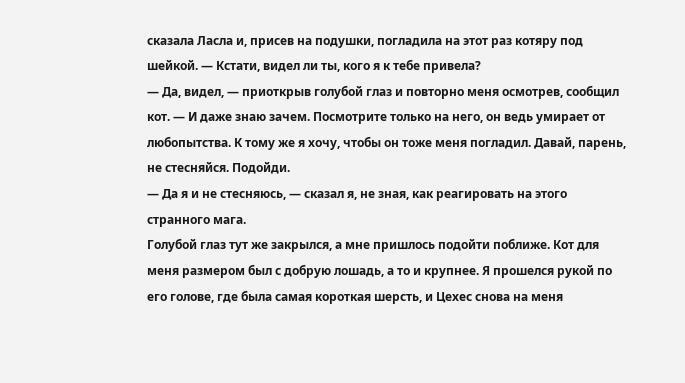сказала Ласла и, присев на подушки, погладила на этот раз котяру под шейкой. — Кстати, видел ли ты, кого я к тебе привела?
— Да, видел, — приоткрыв голубой глаз и повторно меня осмотрев, сообщил кот. — И даже знаю зачем. Посмотрите только на него, он ведь умирает от любопытства. К тому же я хочу, чтобы он тоже меня погладил. Давай, парень, не стесняйся. Подойди.
— Да я и не стесняюсь, — сказал я, не зная, как реагировать на этого странного мага.
Голубой глаз тут же закрылся, а мне пришлось подойти поближе. Кот для меня размером был с добрую лошадь, а то и крупнее. Я прошелся рукой по его голове, где была самая короткая шерсть, и Цехес снова на меня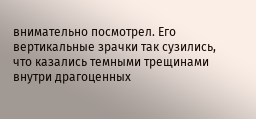внимательно посмотрел. Его вертикальные зрачки так сузились, что казались темными трещинами внутри драгоценных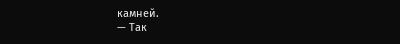камней.
— Так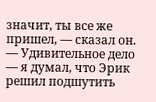значит, ты все же пришел, — сказал он. — Удивительное дело — я думал, что Эрик решил подшутить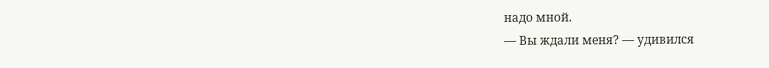надо мной.
— Вы ждали меня? — удивился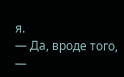я.
— Да, вроде того, —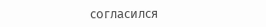согласился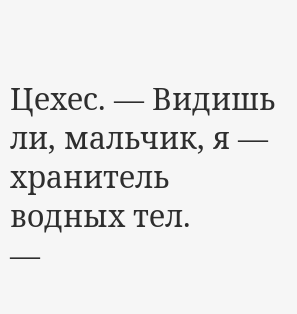Цехес. — Видишь ли, мальчик, я — хранитель водных тел.
—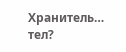Хранитель… тел?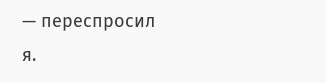— переспросил я.